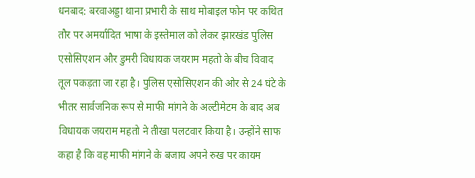धनबाद: बरवाअड्डा थाना प्रभारी के साथ मोबाइल फोन पर कथित तौर पर अमर्यादित भाषा के इस्तेमाल को लेकर झारखंड पुलिस एसोसिएशन और डुमरी विधायक जयराम महतो के बीच विवाद तूल पकड़ता जा रहा है। पुलिस एसोसिएशन की ओर से 24 घंटे के भीतर सार्वजनिक रूप से माफी मांगने के अल्टीमेटम के बाद अब विधायक जयराम महतो ने तीखा पलटवार किया है। उन्होंने साफ कहा है कि वह माफी मांगने के बजाय अपने रुख पर कायम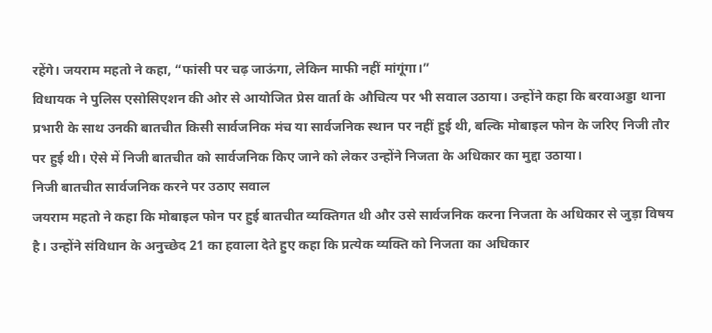रहेंगे। जयराम महतो ने कहा, “फांसी पर चढ़ जाऊंगा, लेकिन माफी नहीं मांगूंगा।”
विधायक ने पुलिस एसोसिएशन की ओर से आयोजित प्रेस वार्ता के औचित्य पर भी सवाल उठाया। उन्होंने कहा कि बरवाअड्डा थाना प्रभारी के साथ उनकी बातचीत किसी सार्वजनिक मंच या सार्वजनिक स्थान पर नहीं हुई थी, बल्कि मोबाइल फोन के जरिए निजी तौर पर हुई थी। ऐसे में निजी बातचीत को सार्वजनिक किए जाने को लेकर उन्होंने निजता के अधिकार का मुद्दा उठाया।
निजी बातचीत सार्वजनिक करने पर उठाए सवाल
जयराम महतो ने कहा कि मोबाइल फोन पर हुई बातचीत व्यक्तिगत थी और उसे सार्वजनिक करना निजता के अधिकार से जुड़ा विषय है। उन्होंने संविधान के अनुच्छेद 21 का हवाला देते हुए कहा कि प्रत्येक व्यक्ति को निजता का अधिकार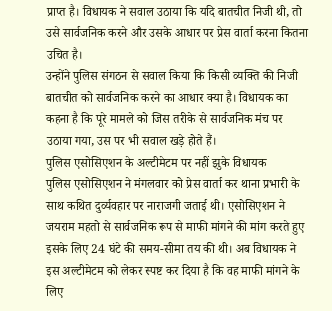प्राप्त है। विधायक ने सवाल उठाया कि यदि बातचीत निजी थी, तो उसे सार्वजनिक करने और उसके आधार पर प्रेस वार्ता करना कितना उचित है।
उन्होंने पुलिस संगठन से सवाल किया कि किसी व्यक्ति की निजी बातचीत को सार्वजनिक करने का आधार क्या है। विधायक का कहना है कि पूरे मामले को जिस तरीके से सार्वजनिक मंच पर उठाया गया, उस पर भी सवाल खड़े होते हैं।
पुलिस एसोसिएशन के अल्टीमेटम पर नहीं झुके विधायक
पुलिस एसोसिएशन ने मंगलवार को प्रेस वार्ता कर थाना प्रभारी के साथ कथित दुर्व्यवहार पर नाराजगी जताई थी। एसोसिएशन ने जयराम महतो से सार्वजनिक रूप से माफी मांगने की मांग करते हुए इसके लिए 24 घंटे की समय-सीमा तय की थी। अब विधायक ने इस अल्टीमेटम को लेकर स्पष्ट कर दिया है कि वह माफी मांगने के लिए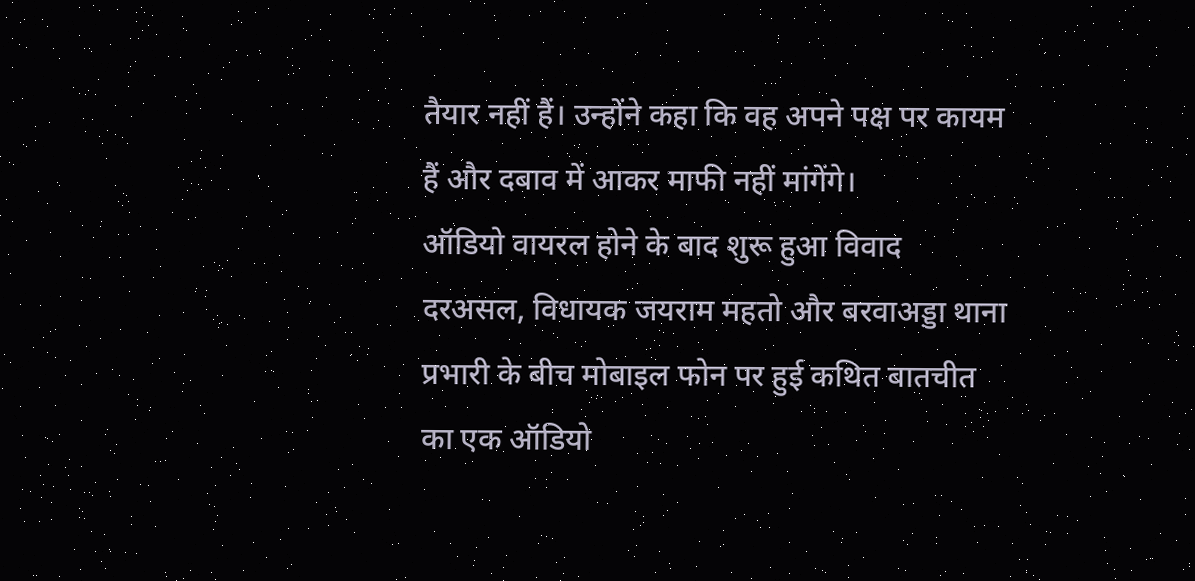तैयार नहीं हैं। उन्होंने कहा कि वह अपने पक्ष पर कायम हैं और दबाव में आकर माफी नहीं मांगेंगे।
ऑडियो वायरल होने के बाद शुरू हुआ विवाद
दरअसल, विधायक जयराम महतो और बरवाअड्डा थाना प्रभारी के बीच मोबाइल फोन पर हुई कथित बातचीत का एक ऑडियो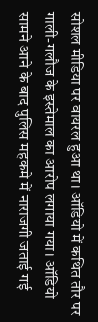सोशल मीडिया पर वायरल हुआ था। ऑडियो में कथित तौर पर गाली-गलौज के इस्तेमाल का आरोप लगाया गया। ऑडियो सामने आने के बाद पुलिस महकमे में नाराजगी जताई गई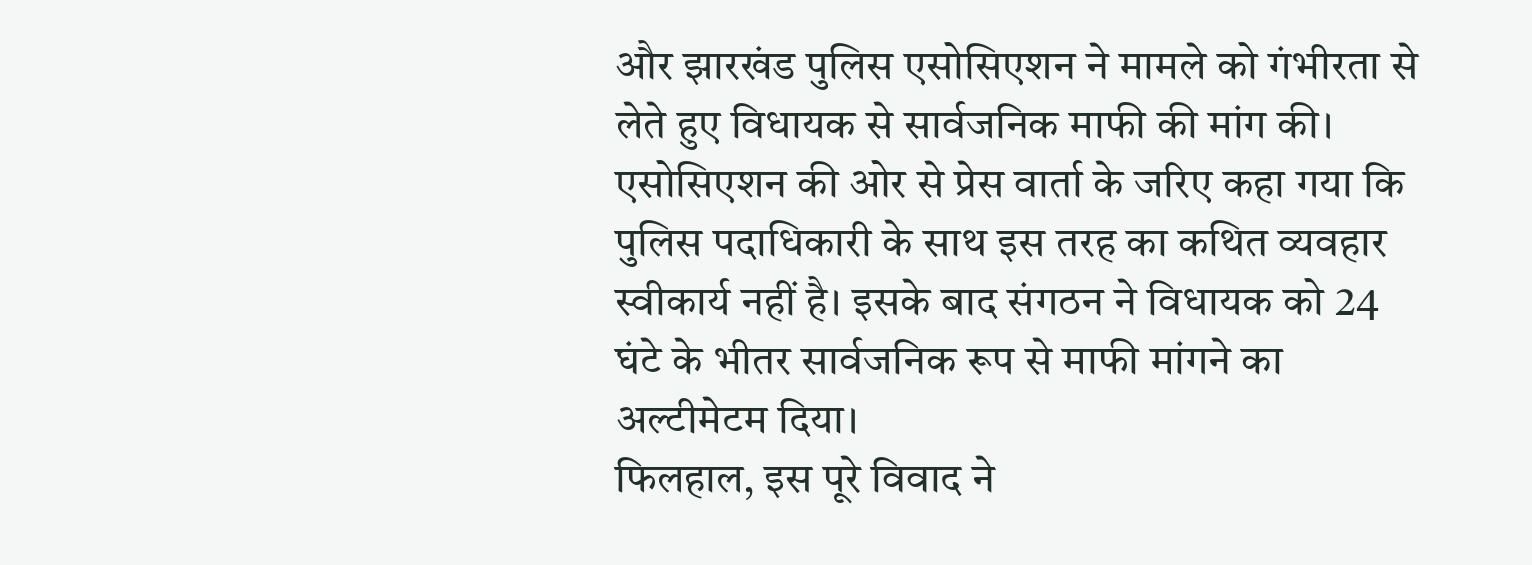और झारखंड पुलिस एसोसिएशन ने मामले को गंभीरता से लेते हुए विधायक से सार्वजनिक माफी की मांग की। एसोसिएशन की ओर से प्रेस वार्ता के जरिए कहा गया कि पुलिस पदाधिकारी के साथ इस तरह का कथित व्यवहार स्वीकार्य नहीं है। इसके बाद संगठन ने विधायक को 24 घंटे के भीतर सार्वजनिक रूप से माफी मांगने का अल्टीमेटम दिया।
फिलहाल, इस पूरे विवाद ने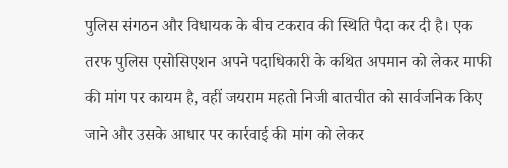पुलिस संगठन और विधायक के बीच टकराव की स्थिति पैदा कर दी है। एक तरफ पुलिस एसोसिएशन अपने पदाधिकारी के कथित अपमान को लेकर माफी की मांग पर कायम है, वहीं जयराम महतो निजी बातचीत को सार्वजनिक किए जाने और उसके आधार पर कार्रवाई की मांग को लेकर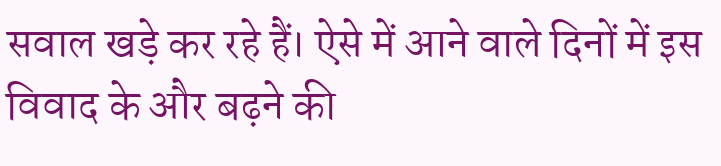सवाल खड़े कर रहे हैं। ऐसे में आने वाले दिनों में इस विवाद के और बढ़ने की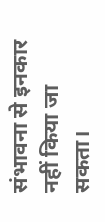संभावना से इनकार नहीं किया जा सकता।